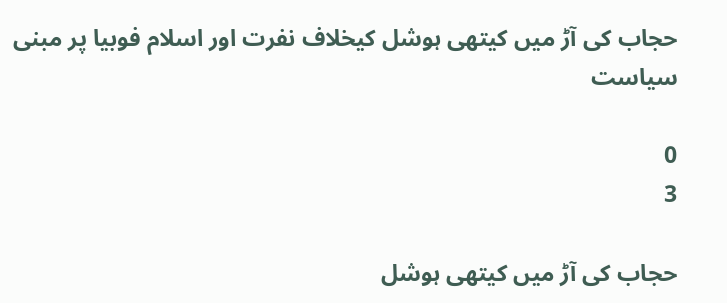حجاب کی آڑ میں کیتھی ہوشل کیخلاف نفرت اور اسلام فوبیا پر مبنی سیاست

0
3

حجاب کی آڑ میں کیتھی ہوشل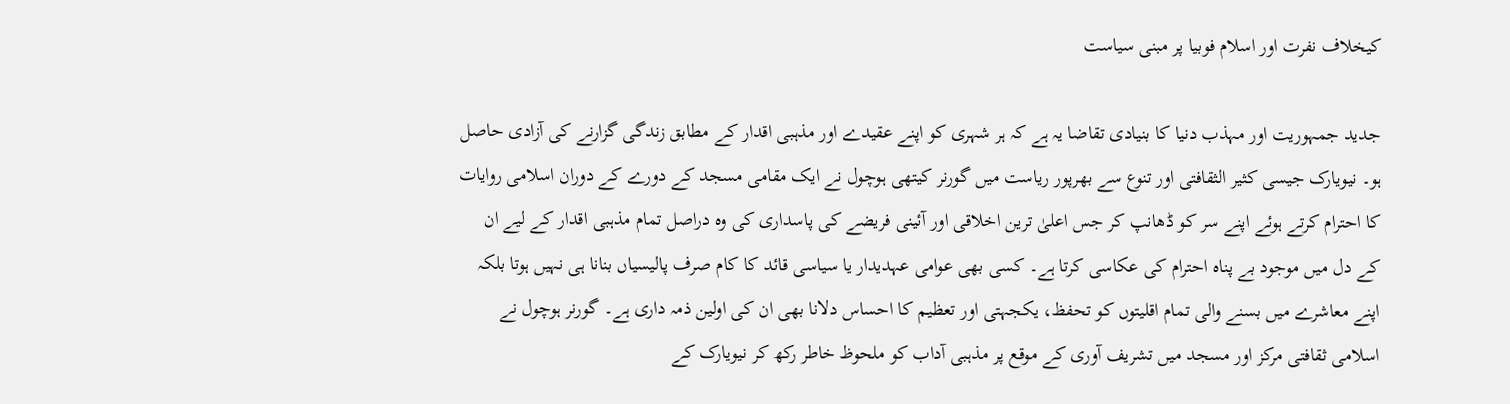کیخلاف نفرت اور اسلام فوبیا پر مبنی سیاست

جدید جمہوریت اور مہذب دنیا کا بنیادی تقاضا یہ ہے کہ ہر شہری کو اپنے عقیدے اور مذہبی اقدار کے مطابق زندگی گزارنے کی آزادی حاصل ہو۔ نیویارک جیسی کثیر الثقافتی اور تنوع سے بھرپور ریاست میں گورنر کیتھی ہوچول نے ایک مقامی مسجد کے دورے کے دوران اسلامی روایات کا احترام کرتے ہوئے اپنے سر کو ڈھانپ کر جس اعلیٰ ترین اخلاقی اور آئینی فریضے کی پاسداری کی وہ دراصل تمام مذہبی اقدار کے لیے ان کے دل میں موجود بے پناہ احترام کی عکاسی کرتا ہے۔ کسی بھی عوامی عہدیدار یا سیاسی قائد کا کام صرف پالیسیاں بنانا ہی نہیں ہوتا بلکہ اپنے معاشرے میں بسنے والی تمام اقلیتوں کو تحفظ، یکجہتی اور تعظیم کا احساس دلانا بھی ان کی اولین ذمہ داری ہے۔ گورنر ہوچول نے اسلامی ثقافتی مرکز اور مسجد میں تشریف آوری کے موقع پر مذہبی آداب کو ملحوظ خاطر رکھ کر نیویارک کے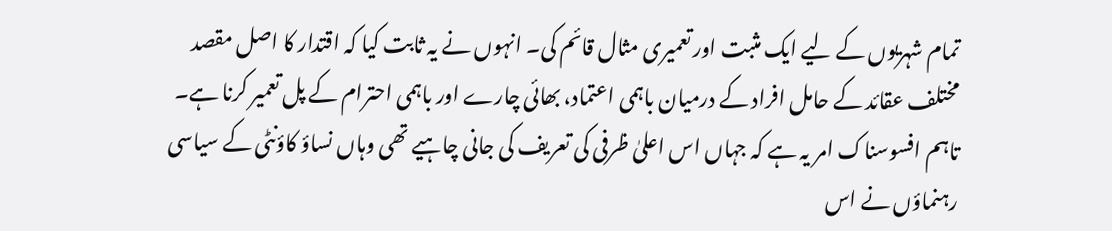تمام شہریوں کے لیے ایک مثبت اور تعمیری مثال قائم کی۔ انہوں نے یہ ثابت کیا کہ اقتدار کا اصل مقصد مختلف عقائد کے حامل افراد کے درمیان باہمی اعتماد، بھائی چارے اور باہمی احترام کے پل تعمیر کرنا ہے۔ تاہم افسوسناک امر یہ ہے کہ جہاں اس اعلیٰ ظرفی کی تعریف کی جانی چاہیے تھی وہاں نساؤ کاؤنٹی کے سیاسی رہنماؤں نے اس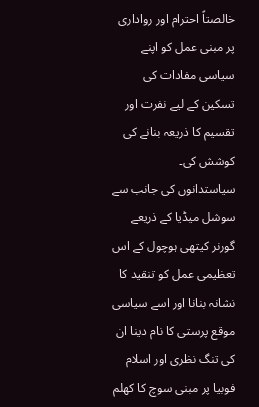خالصتاً احترام اور رواداری پر مبنی عمل کو اپنے سیاسی مفادات کی تسکین کے لیے نفرت اور تقسیم کا ذریعہ بنانے کی کوشش کی۔
سیاستدانوں کی جانب سے سوشل میڈیا کے ذریعے گورنر کیتھی ہوچول کے اس تعظیمی عمل کو تنقید کا نشانہ بنانا اور اسے سیاسی موقع پرستی کا نام دینا ان کی تنگ نظری اور اسلام فوبیا پر مبنی سوچ کا کھلم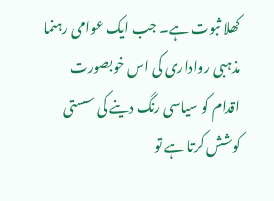کھلا ثبوت ہے۔ جب ایک عوامی رہنما مذہبی رواداری کی اس خوبصورت اقدام کو سیاسی رنگ دینے کی سستی کوشش کرتا ہے تو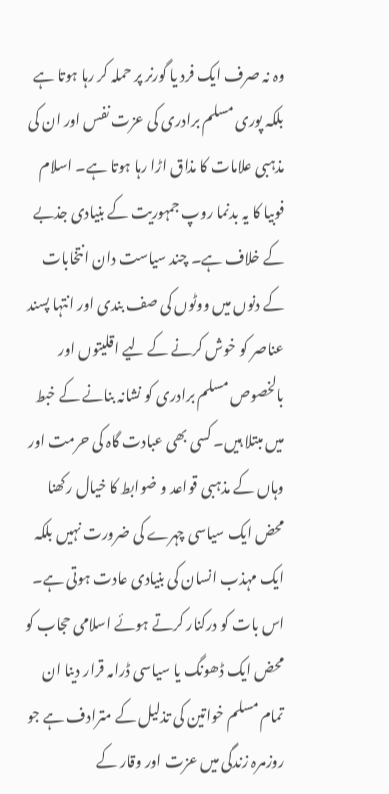وہ نہ صرف ایک فرد یا گورنر پر حملہ کر رہا ہوتا ہے بلکہ پوری مسلم برادری کی عزت نفس اور ان کی مذہبی علامات کا مذاق اڑا رہا ہوتا ہے۔ اسلام فوبیا کا یہ بدنما روپ جمہوریت کے بنیادی جذبے کے خلاف ہے۔ چند سیاست دان انتخابات کے دنوں میں ووٹوں کی صف بندی اور انتہا پسند عناصر کو خوش کرنے کے لیے اقلیتوں اور بالخصوص مسلم برادری کو نشانہ بنانے کے خبط میں مبتلا ہیں۔ کسی بھی عبادت گاہ کی حرمت اور وہاں کے مذہبی قواعد و ضوابط کا خیال رکھنا محض ایک سیاسی چہرے کی ضرورت نہیں بلکہ ایک مہذب انسان کی بنیادی عادت ہوتی ہے۔ اس بات کو درکنار کرتے ہوئے اسلامی حجاب کو محض ایک ڈھونگ یا سیاسی ڈرامہ قرار دینا ان تمام مسلم خواتین کی تذلیل کے مترادف ہے جو روزمرہ زندگی میں عزت اور وقار کے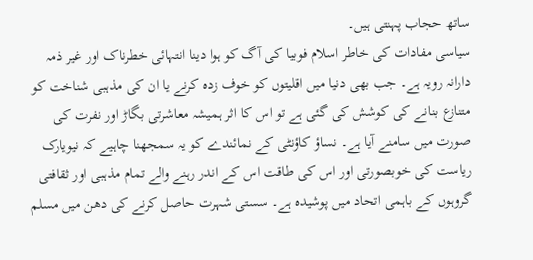ساتھ حجاب پہنتی ہیں۔
سیاسی مفادات کی خاطر اسلام فوبیا کی آگ کو ہوا دینا انتہائی خطرناک اور غیر ذمہ دارانہ رویہ ہے۔ جب بھی دنیا میں اقلیتوں کو خوف زدہ کرنے یا ان کی مذہبی شناخت کو متنازع بنانے کی کوشش کی گئی ہے تو اس کا اثر ہمیشہ معاشرتی بگاڑ اور نفرت کی صورت میں سامنے آیا ہے۔ نساؤ کاؤنٹی کے نمائندے کو یہ سمجھنا چاہیے کہ نیویارک ریاست کی خوبصورتی اور اس کی طاقت اس کے اندر رہنے والے تمام مذہبی اور ثقافتی گروہوں کے باہمی اتحاد میں پوشیدہ ہے۔ سستی شہرت حاصل کرنے کی دھن میں مسلم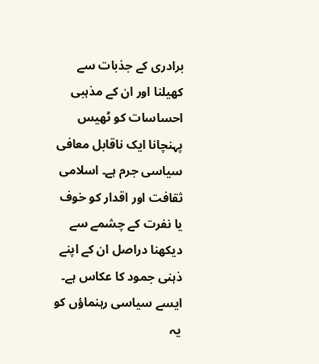برادری کے جذبات سے کھیلنا اور ان کے مذہبی احساسات کو ٹھیس پہنچانا ایک ناقابل معافی سیاسی جرم ہے۔ اسلامی ثقافت اور اقدار کو خوف یا نفرت کے چشمے سے دیکھنا دراصل ان کے اپنے ذہنی جمود کا عکاس ہے۔ ایسے سیاسی رہنماؤں کو یہ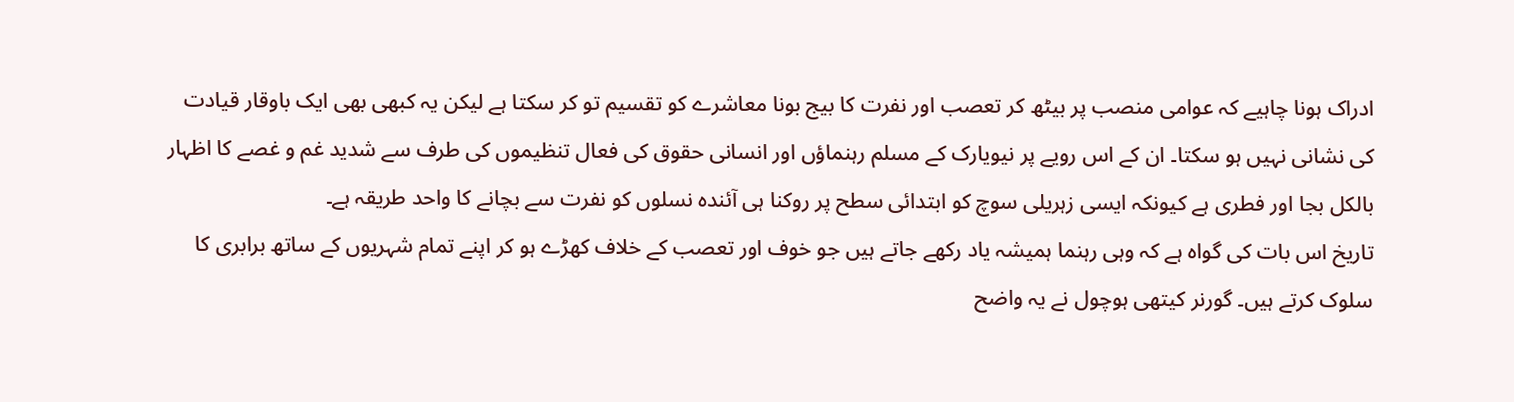ادراک ہونا چاہیے کہ عوامی منصب پر بیٹھ کر تعصب اور نفرت کا بیج بونا معاشرے کو تقسیم تو کر سکتا ہے لیکن یہ کبھی بھی ایک باوقار قیادت کی نشانی نہیں ہو سکتا۔ ان کے اس رویے پر نیویارک کے مسلم رہنماؤں اور انسانی حقوق کی فعال تنظیموں کی طرف سے شدید غم و غصے کا اظہار بالکل بجا اور فطری ہے کیونکہ ایسی زہریلی سوچ کو ابتدائی سطح پر روکنا ہی آئندہ نسلوں کو نفرت سے بچانے کا واحد طریقہ ہے۔
تاریخ اس بات کی گواہ ہے کہ وہی رہنما ہمیشہ یاد رکھے جاتے ہیں جو خوف اور تعصب کے خلاف کھڑے ہو کر اپنے تمام شہریوں کے ساتھ برابری کا سلوک کرتے ہیں۔ گورنر کیتھی ہوچول نے یہ واضح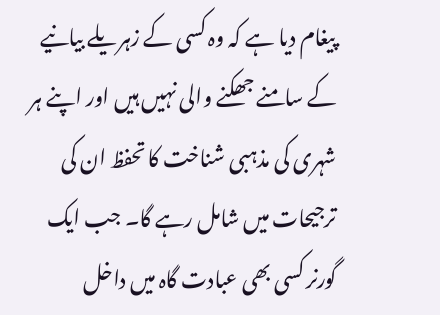پیغام دیا ہے کہ وہ کسی کے زہریلے بیانیے کے سامنے جھکنے والی نہیں ہیں اور اپنے ہر شہری کی مذہبی شناخت کا تحفظ ان کی ترجیحات میں شامل رہے گا۔ جب ایک گورنر کسی بھی عبادت گاہ میں داخل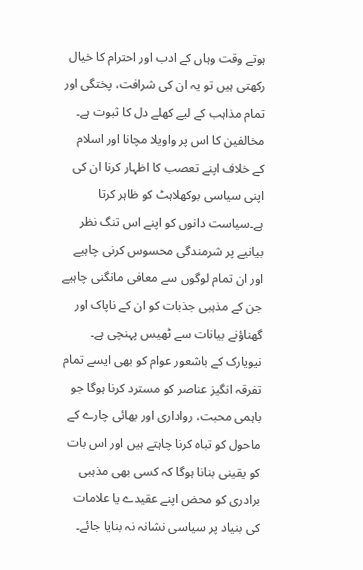ہوتے وقت وہاں کے ادب اور احترام کا خیال رکھتی ہیں تو یہ ان کی شرافت، پختگی اور تمام مذاہب کے لیے کھلے دل کا ثبوت ہے۔ مخالفین کا اس پر واویلا مچانا اور اسلام کے خلاف اپنے تعصب کا اظہار کرنا ان کی اپنی سیاسی بوکھلاہٹ کو ظاہر کرتا ہے۔سیاست دانوں کو اپنے اس تنگ نظر بیانیے پر شرمندگی محسوس کرنی چاہیے اور ان تمام لوگوں سے معافی مانگنی چاہیے جن کے مذہبی جذبات کو ان کے ناپاک اور گھناؤنے بیانات سے ٹھیس پہنچی ہے۔ نیویارک کے باشعور عوام کو بھی ایسے تمام تفرقہ انگیز عناصر کو مسترد کرنا ہوگا جو باہمی محبت، رواداری اور بھائی چارے کے ماحول کو تباہ کرنا چاہتے ہیں اور اس بات کو یقینی بنانا ہوگا کہ کسی بھی مذہبی برادری کو محض اپنے عقیدے یا علامات کی بنیاد پر سیاسی نشانہ نہ بنایا جائے۔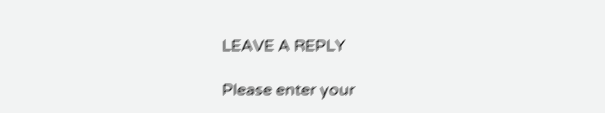LEAVE A REPLY

Please enter your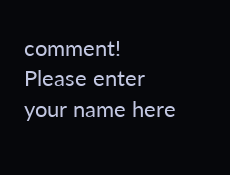comment!
Please enter your name here